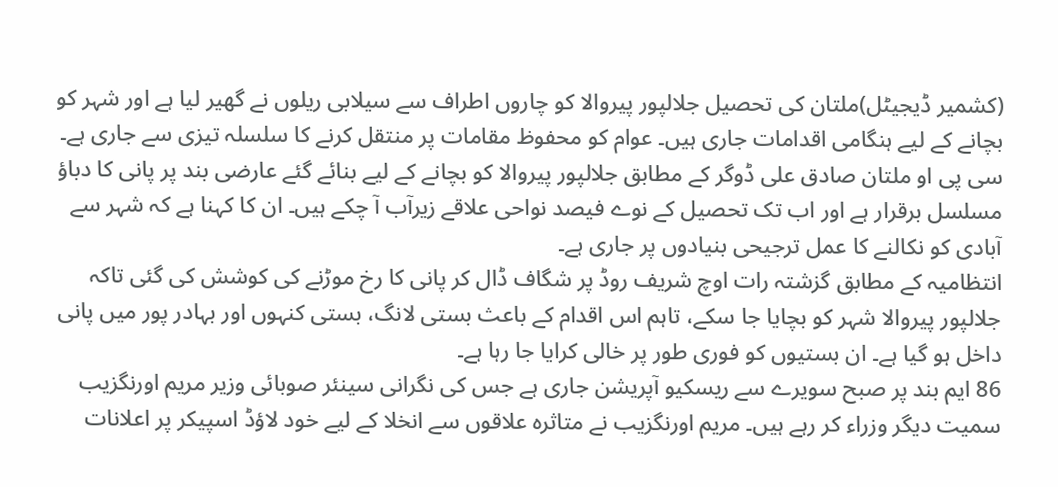(کشمیر ڈیجیٹل)ملتان کی تحصیل جلالپور پیروالا کو چاروں اطراف سے سیلابی ریلوں نے گھیر لیا ہے اور شہر کو بچانے کے لیے ہنگامی اقدامات جاری ہیں۔ عوام کو محفوظ مقامات پر منتقل کرنے کا سلسلہ تیزی سے جاری ہے۔
سی پی او ملتان صادق علی ڈوگر کے مطابق جلالپور پیروالا کو بچانے کے لیے بنائے گئے عارضی بند پر پانی کا دباؤ مسلسل برقرار ہے اور اب تک تحصیل کے نوے فیصد نواحی علاقے زیرآب آ چکے ہیں۔ ان کا کہنا ہے کہ شہر سے آبادی کو نکالنے کا عمل ترجیحی بنیادوں پر جاری ہے۔
انتظامیہ کے مطابق گزشتہ رات اوچ شریف روڈ پر شگاف ڈال کر پانی کا رخ موڑنے کی کوشش کی گئی تاکہ جلالپور پیروالا شہر کو بچایا جا سکے، تاہم اس اقدام کے باعث بستی لانگ، بستی کنہوں اور بہادر پور میں پانی داخل ہو گیا ہے۔ ان بستیوں کو فوری طور پر خالی کرایا جا رہا ہے۔
86 ایم بند پر صبح سویرے سے ریسکیو آپریشن جاری ہے جس کی نگرانی سینئر صوبائی وزیر مریم اورنگزیب سمیت دیگر وزراء کر رہے ہیں۔ مریم اورنگزیب نے متاثرہ علاقوں سے انخلا کے لیے خود لاؤڈ اسپیکر پر اعلانات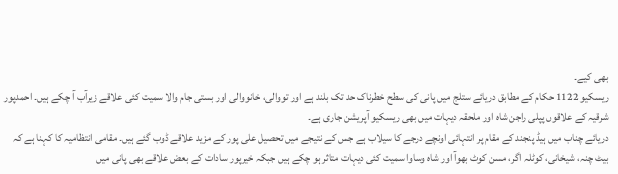بھی کیے۔
ریسکیو 1122 حکام کے مطابق دریائے ستلج میں پانی کی سطح خطرناک حد تک بلند ہے اور تووالی، خانووالی اور بستی جام والا سمیت کئی علاقے زیرآب آ چکے ہیں۔ احمدپور شرقیہ کے علاقوں پپلی راجن شاہ اور ملحقہ دیہات میں بھی ریسکیو آپریشن جاری ہے۔
دریائے چناب میں ہیڈ پنجند کے مقام پر انتہائی اونچے درجے کا سیلاب ہے جس کے نتیجے میں تحصیل علی پور کے مزید علاقے ڈوب گئے ہیں۔ مقامی انتظامیہ کا کہنا ہے کہ بیٹ چنہ، شیخانی، کوٹلہ اگر، مسن کوٹ بھوآ اور شاہ وساوا سمیت کئی دیہات متاثر ہو چکے ہیں جبکہ خیرپور سادات کے بعض علاقے بھی پانی میں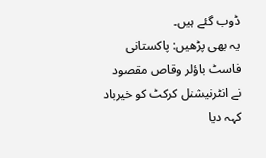ڈوب گئے ہیں۔
یہ بھی پڑھیں: پاکستانی فاسٹ باؤلر وقاص مقصود نے انٹرنیشنل کرکٹ کو خیرباد کہہ دیا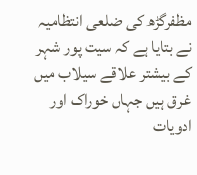مظفرگڑھ کی ضلعی انتظامیہ نے بتایا ہے کہ سیت پور شہر کے بیشتر علاقے سیلاب میں غرق ہیں جہاں خوراک اور ادویات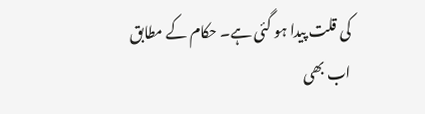کی قلت پیدا ہو گئی ہے۔ حکام کے مطابق اب بھی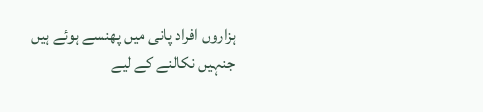ہزاروں افراد پانی میں پھنسے ہوئے ہیں جنہیں نکالنے کے لیے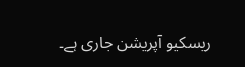ریسکیو آپریشن جاری ہے۔